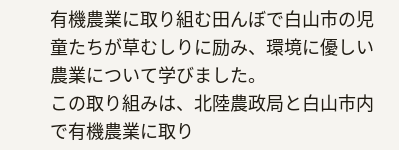有機農業に取り組む田んぼで白山市の児童たちが草むしりに励み、環境に優しい農業について学びました。
この取り組みは、北陸農政局と白山市内で有機農業に取り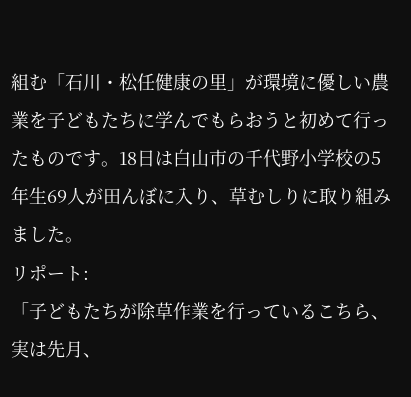組む「石川・松任健康の里」が環境に優しい農業を子どもたちに学んでもらおうと初めて行ったものです。18日は白山市の千代野小学校の5年生69人が田んぼに入り、草むしりに取り組みました。
リポート:
「子どもたちが除草作業を行っているこちら、実は先月、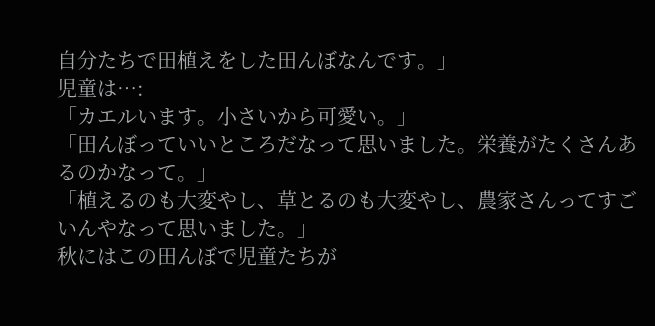自分たちで田植えをした田んぼなんです。」
児童は…:
「カエルいます。小さいから可愛い。」
「田んぼっていいところだなって思いました。栄養がたくさんあるのかなって。」
「植えるのも大変やし、草とるのも大変やし、農家さんってすごいんやなって思いました。」
秋にはこの田んぼで児童たちが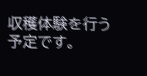収穫体験を行う予定です。